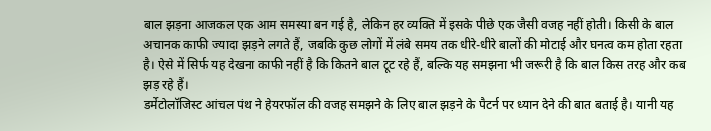बाल झड़ना आजकल एक आम समस्या बन गई है, लेकिन हर व्यक्ति में इसके पीछे एक जैसी वजह नहीं होती। किसी के बाल अचानक काफी ज्यादा झड़ने लगते हैं, जबकि कुछ लोगों में लंबे समय तक धीरे-धीरे बालों की मोटाई और घनत्व कम होता रहता है। ऐसे में सिर्फ यह देखना काफी नहीं है कि कितने बाल टूट रहे हैं, बल्कि यह समझना भी जरूरी है कि बाल किस तरह और कब झड़ रहे हैं।
डर्मेटोलॉजिस्ट आंचल पंथ ने हेयरफॉल की वजह समझने के लिए बाल झड़ने के पैटर्न पर ध्यान देने की बात बताई है। यानी यह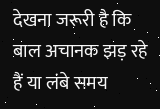देखना जरूरी है कि बाल अचानक झड़ रहे हैं या लंबे समय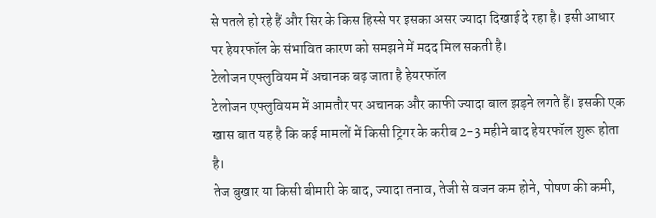से पतले हो रहे हैं और सिर के किस हिस्से पर इसका असर ज्यादा दिखाई दे रहा है। इसी आधार पर हेयरफॉल के संभावित कारण को समझने में मदद मिल सकती है।
टेलोजन एफ्लुवियम में अचानक बढ़ जाता है हेयरफॉल
टेलोजन एफ्लुवियम में आमतौर पर अचानक और काफी ज्यादा बाल झड़ने लगते हैं। इसकी एक खास बात यह है कि कई मामलों में किसी ट्रिगर के करीब 2-3 महीने बाद हेयरफॉल शुरू होता है।
तेज बुखार या किसी बीमारी के बाद, ज्यादा तनाव, तेजी से वजन कम होने, पोषण की कमी,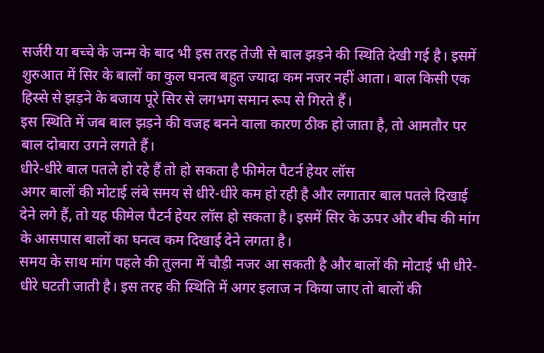सर्जरी या बच्चे के जन्म के बाद भी इस तरह तेजी से बाल झड़ने की स्थिति देखी गई है। इसमें शुरुआत में सिर के बालों का कुल घनत्व बहुत ज्यादा कम नजर नहीं आता। बाल किसी एक हिस्से से झड़ने के बजाय पूरे सिर से लगभग समान रूप से गिरते हैं।
इस स्थिति में जब बाल झड़ने की वजह बनने वाला कारण ठीक हो जाता है, तो आमतौर पर बाल दोबारा उगने लगते हैं।
धीरे-धीरे बाल पतले हो रहे हैं तो हो सकता है फीमेल पैटर्न हेयर लॉस
अगर बालों की मोटाई लंबे समय से धीरे-धीरे कम हो रही है और लगातार बाल पतले दिखाई देने लगे हैं, तो यह फीमेल पैटर्न हेयर लॉस हो सकता है। इसमें सिर के ऊपर और बीच की मांग के आसपास बालों का घनत्व कम दिखाई देने लगता है।
समय के साथ मांग पहले की तुलना में चौड़ी नजर आ सकती है और बालों की मोटाई भी धीरे-धीरे घटती जाती है। इस तरह की स्थिति में अगर इलाज न किया जाए तो बालों की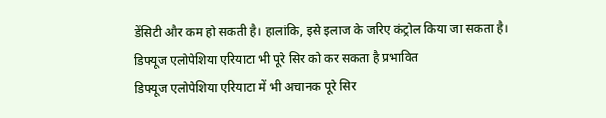डेंसिटी और कम हो सकती है। हालांकि, इसे इलाज के जरिए कंट्रोल किया जा सकता है।
डिफ्यूज एलोपेशिया एरियाटा भी पूरे सिर को कर सकता है प्रभावित
डिफ्यूज एलोपेशिया एरियाटा में भी अचानक पूरे सिर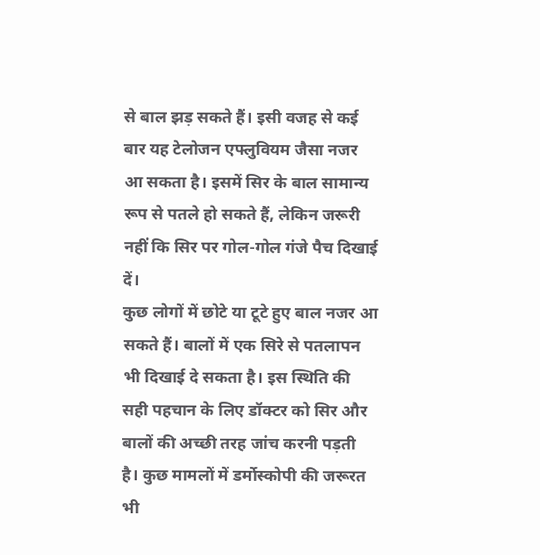से बाल झड़ सकते हैं। इसी वजह से कई बार यह टेलोजन एफ्लुवियम जैसा नजर आ सकता है। इसमें सिर के बाल सामान्य रूप से पतले हो सकते हैं, लेकिन जरूरी नहीं कि सिर पर गोल-गोल गंजे पैच दिखाई दें।
कुछ लोगों में छोटे या टूटे हुए बाल नजर आ सकते हैं। बालों में एक सिरे से पतलापन भी दिखाई दे सकता है। इस स्थिति की सही पहचान के लिए डॉक्टर को सिर और बालों की अच्छी तरह जांच करनी पड़ती है। कुछ मामलों में डर्मोस्कोपी की जरूरत भी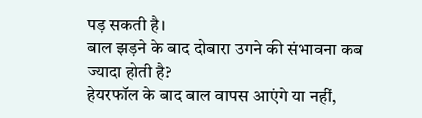पड़ सकती है।
बाल झड़ने के बाद दोबारा उगने की संभावना कब ज्यादा होती है?
हेयरफॉल के बाद बाल वापस आएंगे या नहीं,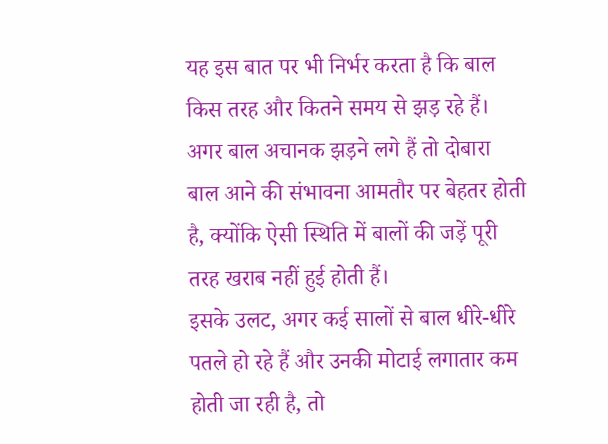यह इस बात पर भी निर्भर करता है कि बाल किस तरह और कितने समय से झड़ रहे हैं। अगर बाल अचानक झड़ने लगे हैं तो दोबारा बाल आने की संभावना आमतौर पर बेहतर होती है, क्योंकि ऐसी स्थिति में बालों की जड़ें पूरी तरह खराब नहीं हुई होती हैं।
इसके उलट, अगर कई सालों से बाल धीरे-धीरे पतले हो रहे हैं और उनकी मोटाई लगातार कम होती जा रही है, तो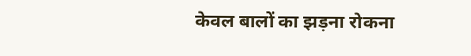केवल बालों का झड़ना रोकना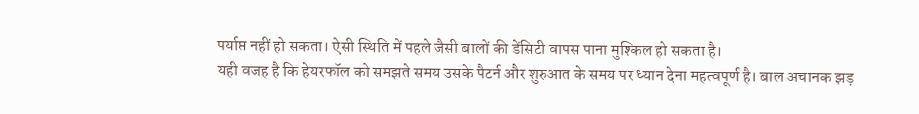पर्याप्त नहीं हो सकता। ऐसी स्थिति में पहले जैसी बालों की डेंसिटी वापस पाना मुश्किल हो सकता है।
यही वजह है कि हेयरफॉल को समझते समय उसके पैटर्न और शुरुआत के समय पर ध्यान देना महत्वपूर्ण है। बाल अचानक झड़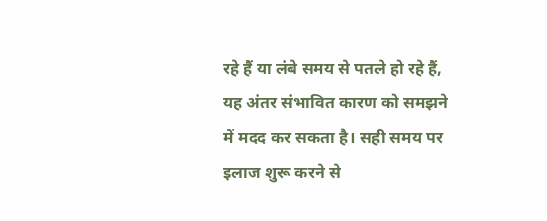रहे हैं या लंबे समय से पतले हो रहे हैं, यह अंतर संभावित कारण को समझने में मदद कर सकता है। सही समय पर इलाज शुरू करने से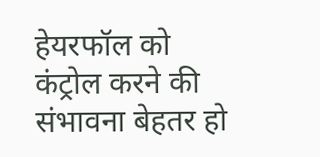हेयरफॉल को कंट्रोल करने की संभावना बेहतर हो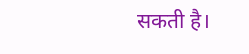सकती है।